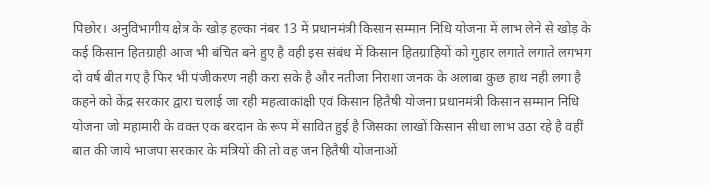पिछोर। अनुविभागीय क्षेत्र के खोड़ हल्का नंबर 13 में प्रधानमंत्री किसान सम्मान निधि योजना में लाभ लेने से खोड़ के कई किसान हितग्राही आज भी बंचित बने हुए है वही इस संबंध में किसान हितग्राहियों को गुहार लगाते लगाते लगभग दो वर्ष बीत गए है फिर भी पंजीकरण नही करा सके है और नतीजा निराशा जनक के अलाबा कुछ हाथ नही लगा है
कहने को केंद्र सरकार द्वारा चलाई जा रही महत्वाकांक्षी एवं किसान हितैषी योजना प्रधानमंत्री किसान सम्मान निधि योजना जो महामारी के वक्त एक बरदान के रूप में सावित हुई है जिसका लाखों किसान सीधा लाभ उठा रहे है वहीं बात की जाये भाजपा सरकार के मंत्रियों की तो वह जन हितैषी योजनाओं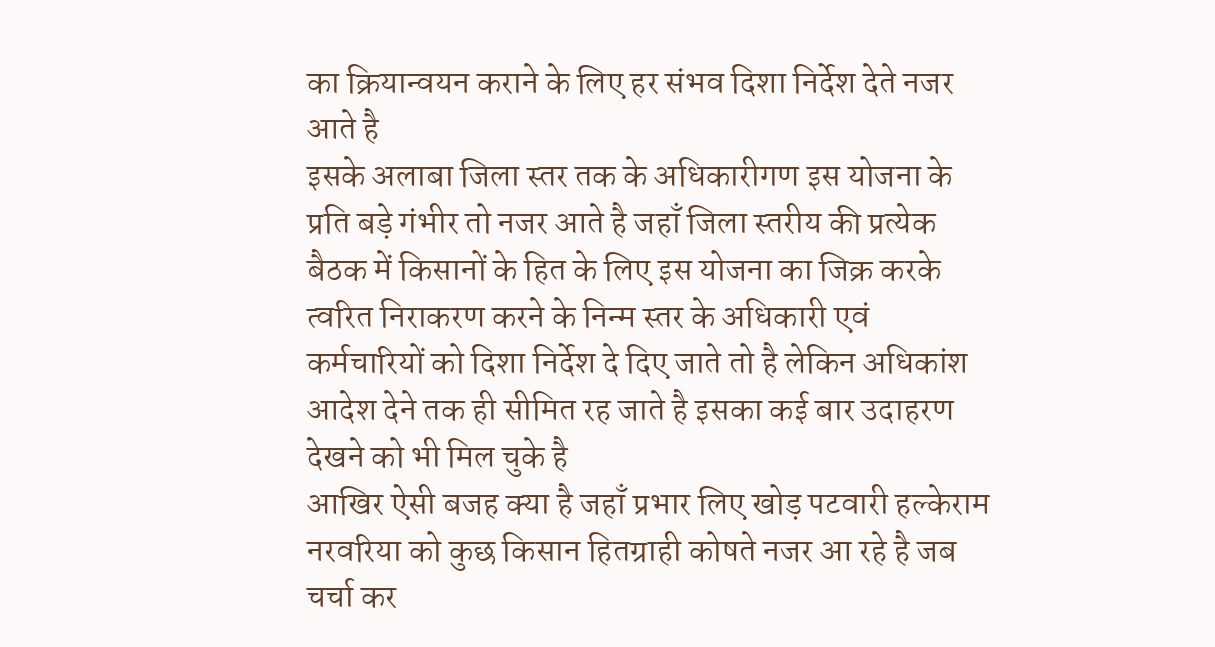का क्रियान्वयन कराने के लिए हर संभव दिशा निर्देश देते नजर आते है
इसके अलाबा जिला स्तर तक के अधिकारीगण इस योजना के प्रति बड़े गंभीर तो नजर आते है जहाँ जिला स्तरीय की प्रत्येक बैठक में किसानों के हित के लिए इस योजना का जिक्र करके त्वरित निराकरण करने के निन्म स्तर के अधिकारी एवं कर्मचारियों को दिशा निर्देश दे दिए जाते तो है लेकिन अधिकांश आदेश देने तक ही सीमित रह जाते है इसका कई बार उदाहरण देखने को भी मिल चुके है
आखिर ऐसी बजह क्या है जहाँ प्रभार लिए खोड़ पटवारी हल्केराम नरवरिया को कुछ किसान हितग्राही कोषते नजर आ रहे है जब चर्चा कर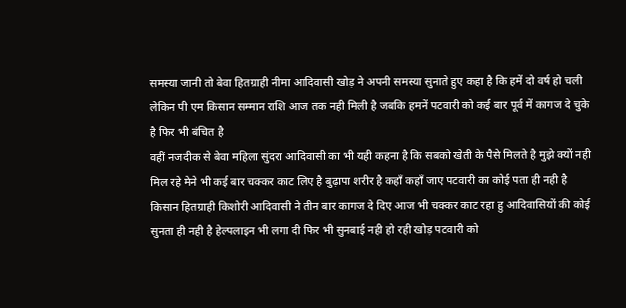समस्या जानी तो बेवा हितग्राही नीमा आदिवासी खोड़ ने अपनी समस्या सुनाते हुए कहा है कि हमें दो वर्ष हो चली लेकिन पी एम किसान सम्मान राशि आज तक नही मिली है जबकि हमनें पटवारी को कई बार पूर्व में कागज दे चुके है फिर भी बंचित है
वहीं नजदीक से बेवा महिला सुंदरा आदिवासी का भी यही कहना है कि सबको खेती के पैसे मिलते है मुझे क्यों नही मिल रहे मेने भी कई बार चक्कर काट लिए है बुढ़ापा शरीर है कहाँ कहाँ जाए पटवारी का कोई पता ही नही है
किसान हितग्राही किशोरी आदिवासी ने तीन बार कागज दे दिए आज भी चक्कर काट रहा हु आदिवासियों की कोई सुनता ही नही है हेल्पलाइन भी लगा दी फिर भी सुनबाई नही हो रही खोड़ पटवारी को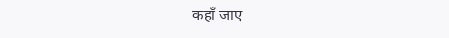कहाँ जाए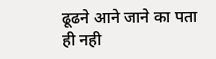ढूढने आने जाने का पता ही नही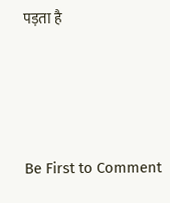पड़ता है






Be First to Comment